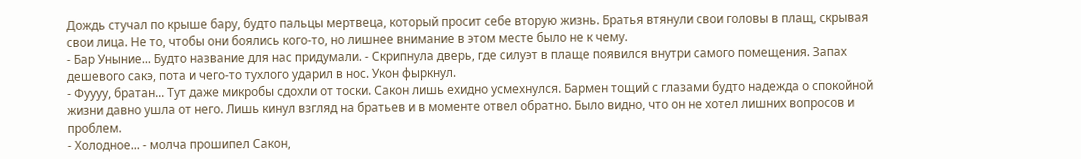Дождь стучал по крыше бару, будто пальцы мертвеца, который просит себе вторую жизнь. Братья втянули свои головы в плащ, скрывая свои лица. Не то, чтобы они боялись кого-то, но лишнее внимание в этом месте было не к чему.
- Бар Уныние... Будто название для нас придумали. - Скрипнула дверь, где силуэт в плаще появился внутри самого помещения. Запах дешевого сакэ, пота и чего-то тухлого ударил в нос. Укон фыркнул.
- Фуууу, братан... Тут даже микробы сдохли от тоски. Сакон лишь ехидно усмехнулся. Бармен тощий с глазами будто надежда о спокойной жизни давно ушла от него. Лишь кинул взгляд на братьев и в моменте отвел обратно. Было видно, что он не хотел лишних вопросов и проблем.
- Холодное... - молча прошипел Сакон,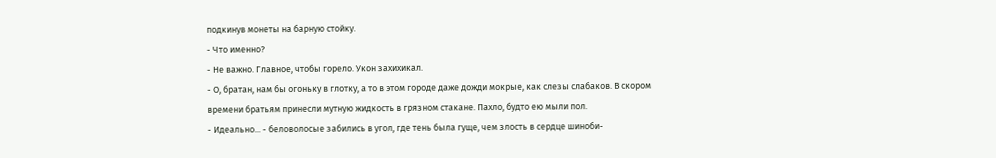подкинув монеты на барную стойку.
- Что именно?
- Не важно. Главное, чтобы горело. Укон захихикал.
- О, братан, нам бы огоньку в глотку, а то в этом городе даже дожди мокрые, как слезы слабаков. В скором времени братьям принесли мутную жидкость в грязном стакане. Пахло, будто ею мыли пол.
- Идеально... - беловолосые забились в угол, где тень была гуще, чем злость в сердце шиноби-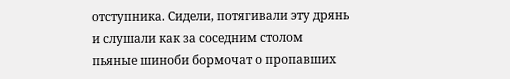отступника. Сидели, потягивали эту дрянь и слушали как за соседним столом пьяные шиноби бормочат о пропавших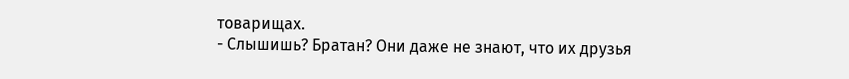товарищах.
- Слышишь? Братан? Они даже не знают, что их друзья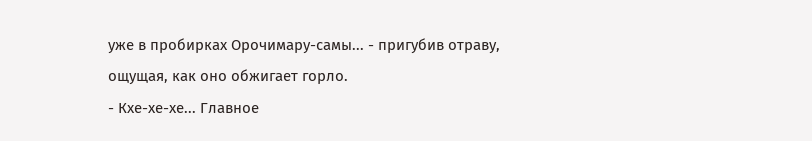уже в пробирках Орочимару-самы... - пригубив отраву, ощущая, как оно обжигает горло.
- Кхе-хе-хе... Главное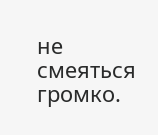не смеяться громко.